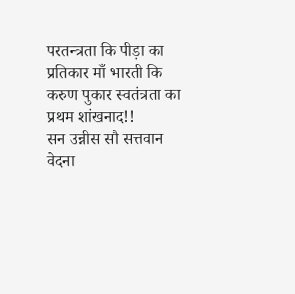परतन्त्रता कि पीड़ा का
प्रतिकार माँ भारती कि
करुण पुकार स्वतंत्रता का
प्रथम शांखनाद!!
सन उन्नीस सौ सत्तवान
वेदना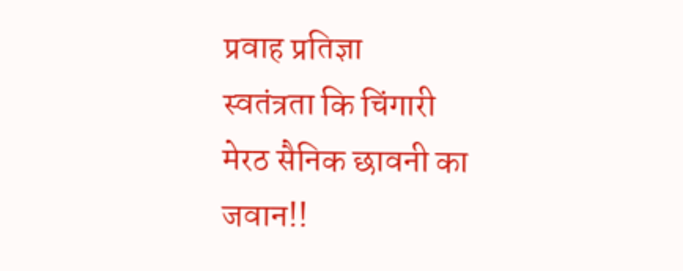प्रवाह प्रतिज्ञा
स्वतंत्रता कि चिंगारी
मेरठ सैनिक छावनी का
जवान!!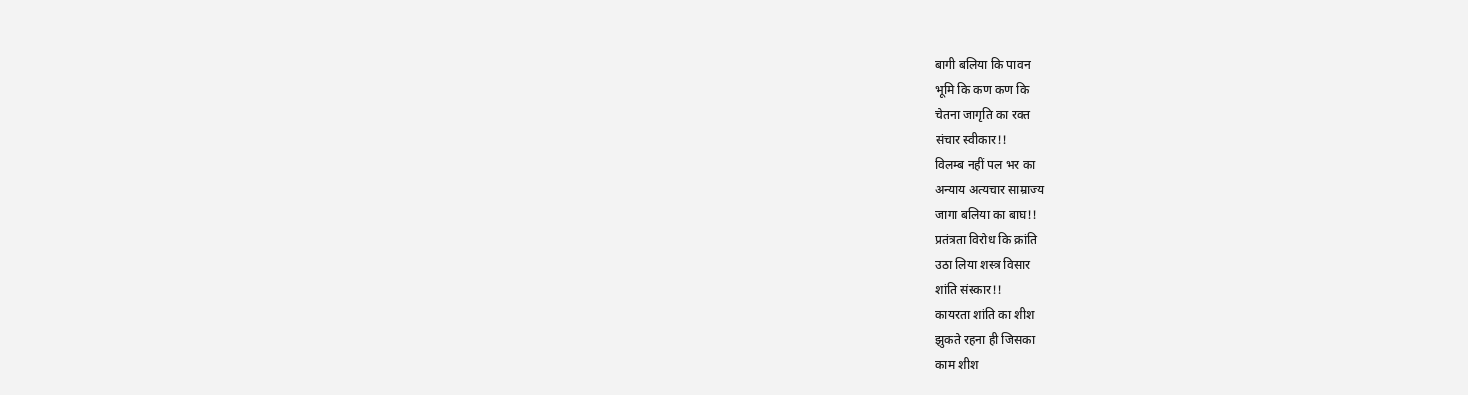बागी बलिया कि पावन
भूमि कि कण कण कि
चेतना जागृति का रक्त
संचार स्वीकार!!
विलम्ब नहीं पल भर का
अन्याय अत्यचार साम्राज्य
जागा बलिया का बाघ!!
प्रतंत्रता विरोध कि क्रांति
उठा लिया शस्त्र विसार
शांति संस्कार!!
कायरता शांति का शीश
झुकते रहना ही जिसका
काम शीश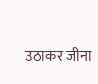उठाकर जीना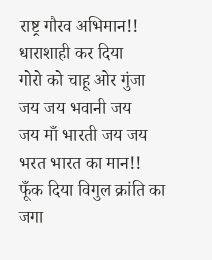राष्ट्र गौरव अभिमान!!
धाराशाही कर दिया
गोरो को चाहू ओर गुंजा
जय जय भवानी जय
जय माँ भारती जय जय
भरत भारत का मान!!
फूँक दिया विगुल क्रांति का
जगा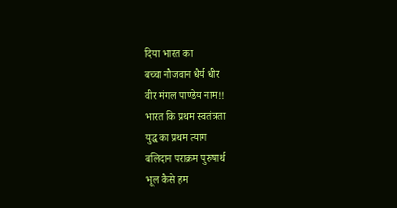दिया भारत का
बच्चा नौजवान धैर्य धीर
वीर मंगल पाण्डेय नाम!!
भारत कि प्रथम स्वतंत्रता
युद्ध का प्रथम त्याग
बलिदान पराक्रम पुरुषार्थ
भूल कैसे हम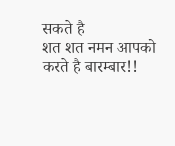सकते है
शत शत नमन आपको
करते है बारम्बार!!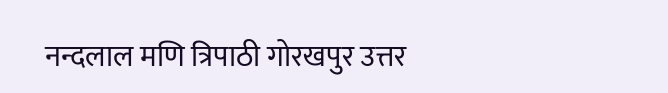नन्दलाल मणि त्रिपाठी गोरखपुर उत्तर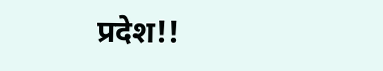प्रदेश!!